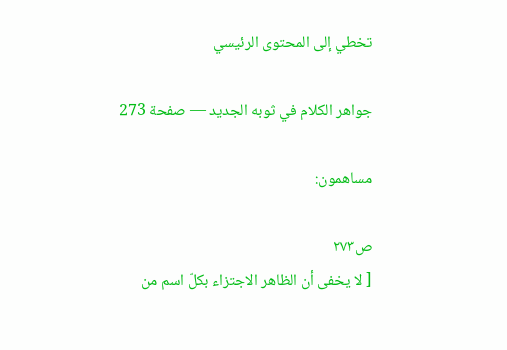تخطي إلى المحتوى الرئيسي

جواهر الكلام في ثوبه الجديد — صفحة 273

مساهمون:

ص٢٧٣
[ لا يخفى أن الظاهر الاجتزاء بكلّ اسم من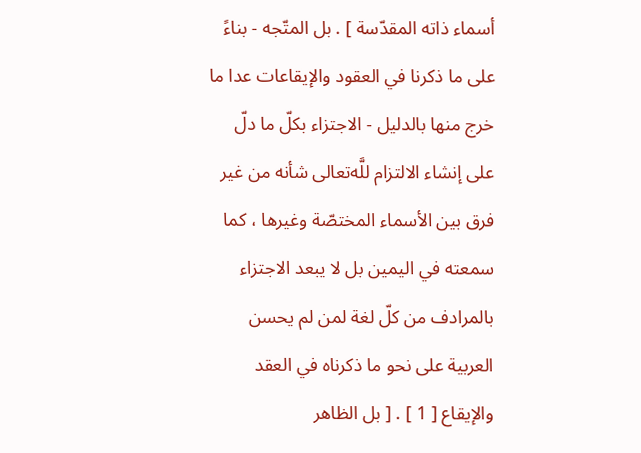أسماء ذاته المقدّسة ] . بل المتّجه - بناءً على ما ذكرنا في العقود والإيقاعات عدا ما خرج منها بالدليل - الاجتزاء بكلّ ما دلّ على إنشاء الالتزام للَّه‌تعالى شأنه من غير فرق بين الأسماء المختصّة وغيرها ، كما سمعته في اليمين بل لا يبعد الاجتزاء بالمرادف من كلّ لغة لمن لم يحسن العربية على نحو ما ذكرناه في العقد والإيقاع [ 1 ] . [ بل الظاهر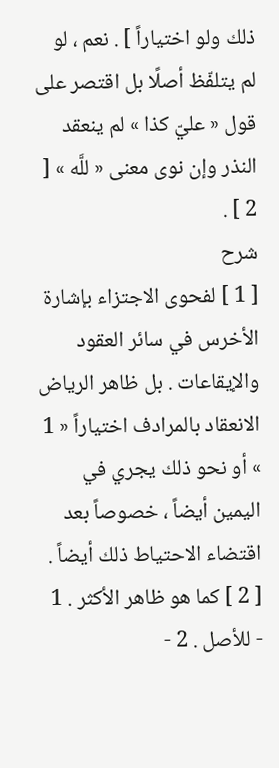ذلك ولو اختياراً ] . نعم ، لو لم يتلفّظ أصلًا بل اقتصر على قول « عليّ كذا » لم ينعقد النذر وإن نوى معنى « للَّه » [ 2 ] .
شرح
[ 1 ] لفحوى الاجتزاء بإشارة الأخرس في سائر العقود والإيقاعات . بل ظاهر الرياض الانعقاد بالمرادف اختياراً « 1 » أو نحو ذلك يجري في اليمين أيضاً ، خصوصاً بعد اقتضاء الاحتياط ذلك أيضاً . [ 2 ] كما هو ظاهر الأكثر . 1 - للأصل . 2 -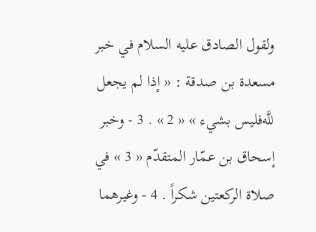ولقول الصادق عليه السلام في خبر مسعدة بن صدقة : « إذا لم يجعل للَّه‌فليس بشيء » « 2 » . 3 - وخبر إسحاق بن عمّار المتقدّم « 3 » في صلاة الركعتين شكراً . 4 - وغيرهما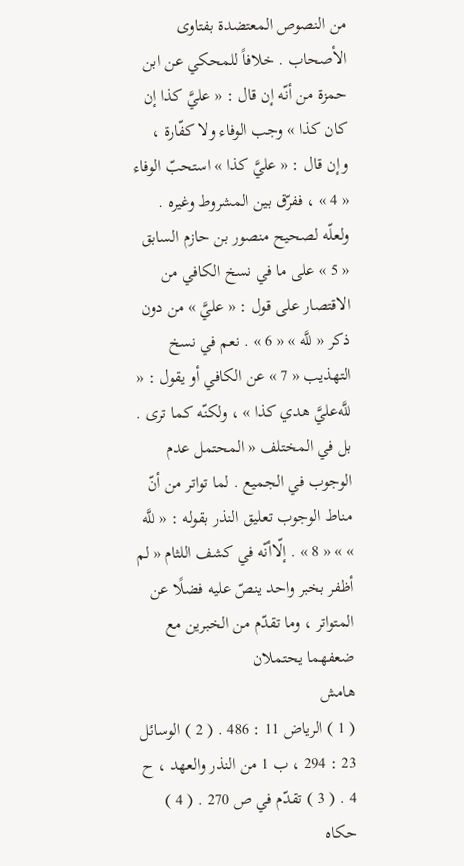من النصوص المعتضدة بفتاوى الأصحاب . خلافاً للمحكي عن ابن حمزة من أنّه إن قال : « عليَّ كذا إن كان كذا » وجب الوفاء ولا كفّارة ، وإن قال : « عليَّ كذا » استحبّ الوفاء « 4 » ، ففرّق بين المشروط وغيره . ولعلّه لصحيح منصور بن حازم السابق « 5 » على ما في نسخ الكافي من الاقتصار على قول : « عليَّ » من دون ذكر « للَّه » « 6 » . نعم في نسخ التهذيب « 7 » عن الكافي أو يقول : « للَّه‌عليَّ هدي كذا » ، ولكنّه كما ترى . بل في المختلف « المحتمل عدم الوجوب في الجميع . لما تواتر من أنّ مناط الوجوب تعليق النذر بقوله : « للَّه » » « 8 » . إلّاأنّه في كشف اللثام « لم أظفر بخبر واحد ينصّ عليه فضلًا عن المتواتر ، وما تقدّم من الخبرين مع ضعفهما يحتملان
هامش
( 1 ) الرياض 11 : 486 . ( 2 ) الوسائل 23 : 294 ، ب 1 من النذر والعهد ، ح 4 . ( 3 ) تقدّم في ص 270 . ( 4 ) حكاه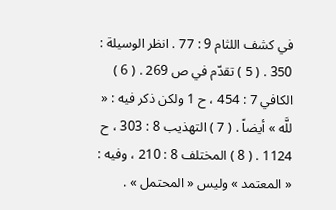في كشف اللثام 9 : 77 . انظر الوسيلة : 350 . ( 5 ) تقدّم في ص 269 . ( 6 ) الكافي 7 : 454 ، ح 1 ولكن ذكر فيه : « للَّه » أيضاً . ( 7 ) التهذيب 8 : 303 ، ح 1124 . ( 8 ) المختلف 8 : 210 ، وفيه : « المعتمد » وليس « المحتمل » .